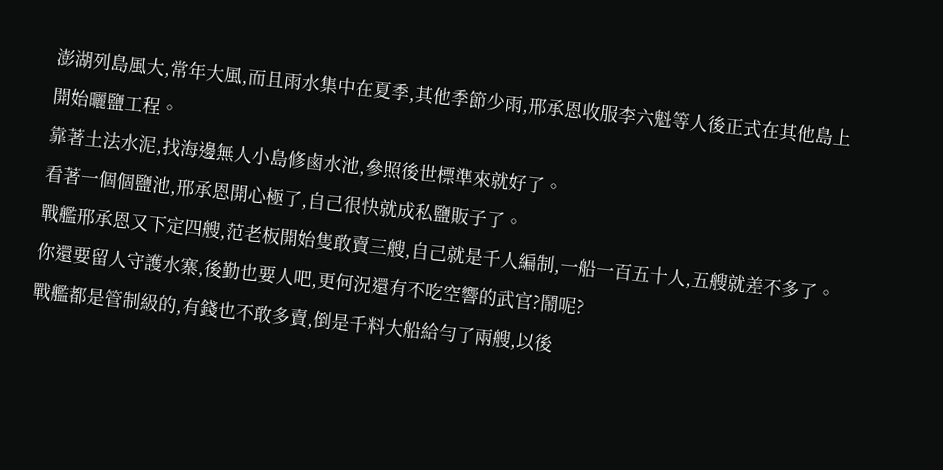澎湖列島風大,常年大風,而且雨水集中在夏季,其他季節少雨,邢承恩收服李六魁等人後正式在其他島上開始曬鹽工程。
靠著土法水泥,找海邊無人小島修鹵水池,參照後世標準來就好了。
看著一個個鹽池,邢承恩開心極了,自己很快就成私鹽販子了。
戰艦邢承恩又下定四艘,范老板開始隻敢賣三艘,自己就是千人編制,一船一百五十人,五艘就差不多了。
你還要留人守護水寨,後勤也要人吧,更何況還有不吃空響的武官?鬧呢?
戰艦都是管制級的,有錢也不敢多賣,倒是千料大船給勻了兩艘,以後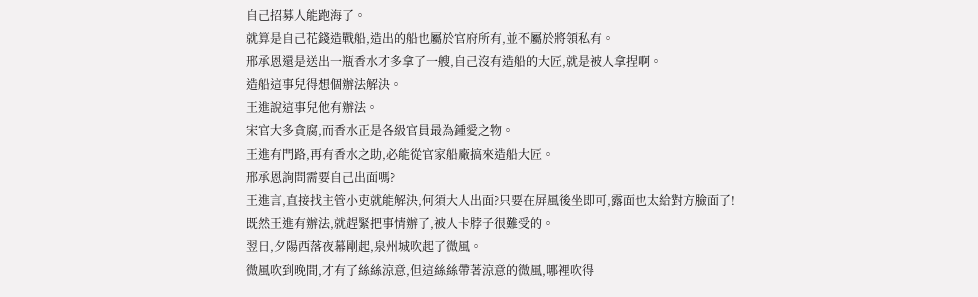自己招募人能跑海了。
就算是自己花錢造戰船,造出的船也屬於官府所有,並不屬於將領私有。
邢承恩還是送出一瓶香水才多拿了一艘,自己沒有造船的大匠,就是被人拿捏啊。
造船這事兒得想個辦法解決。
王進說這事兒他有辦法。
宋官大多貪腐,而香水正是各級官員最為鍾愛之物。
王進有門路,再有香水之助,必能從官家船廠搞來造船大匠。
邢承恩詢問需要自己出面嗎?
王進言,直接找主管小吏就能解決,何須大人出面?只要在屏風後坐即可,露面也太給對方臉面了!
既然王進有辦法,就趕緊把事情辦了,被人卡脖子很難受的。
翌日,夕陽西落夜幕剛起,泉州城吹起了微風。
微風吹到晚間,才有了絲絲涼意,但這絲絲帶著涼意的微風,哪裡吹得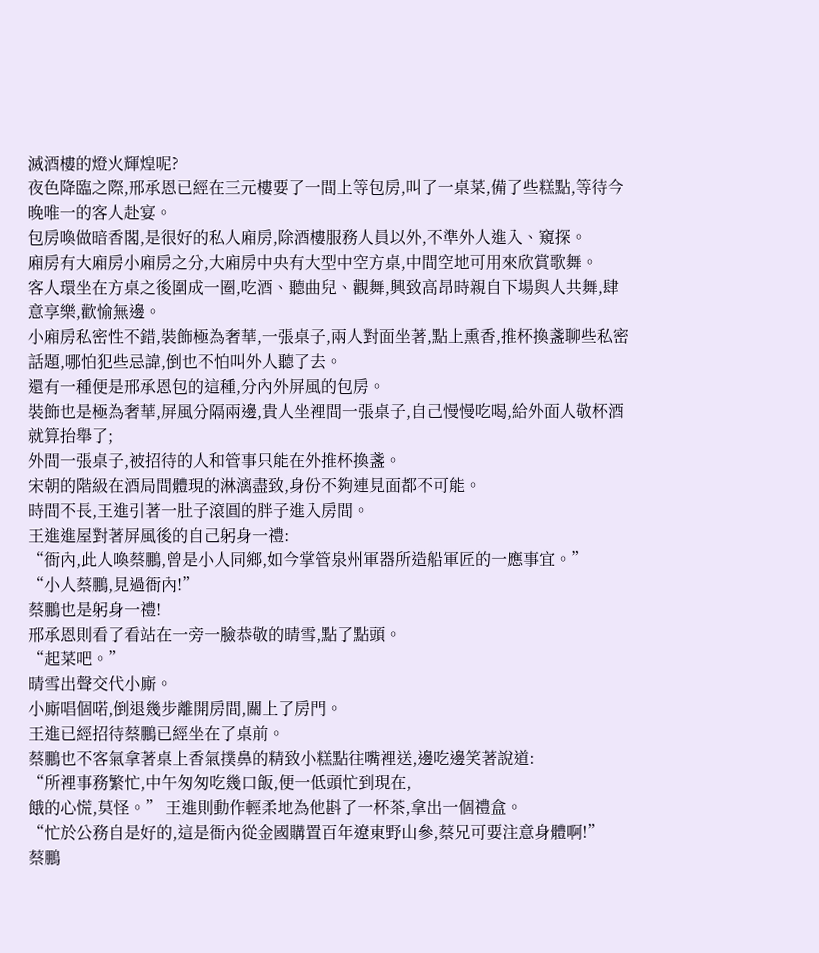滅酒樓的燈火輝煌呢?
夜色降臨之際,邢承恩已經在三元樓要了一間上等包房,叫了一桌菜,備了些糕點,等待今晚唯一的客人赴宴。
包房喚做暗香閣,是很好的私人廂房,除酒樓服務人員以外,不準外人進入、窺探。
廂房有大廂房小廂房之分,大廂房中央有大型中空方桌,中間空地可用來欣賞歌舞。
客人環坐在方桌之後圍成一圈,吃酒、聽曲兒、觀舞,興致高昂時親自下場與人共舞,肆意享樂,歡愉無邊。
小廂房私密性不錯,裝飾極為奢華,一張桌子,兩人對面坐著,點上熏香,推杯換盞聊些私密話題,哪怕犯些忌諱,倒也不怕叫外人聽了去。
還有一種便是邢承恩包的這種,分內外屏風的包房。
裝飾也是極為奢華,屏風分隔兩邊,貴人坐裡間一張桌子,自己慢慢吃喝,給外面人敬杯酒就算抬舉了;
外間一張桌子,被招待的人和管事只能在外推杯換盞。
宋朝的階級在酒局間體現的淋漓盡致,身份不夠連見面都不可能。
時間不長,王進引著一肚子滾圓的胖子進入房間。
王進進屋對著屏風後的自己躬身一禮:
“衙內,此人喚蔡鵬,曾是小人同鄉,如今掌管泉州軍器所造船軍匠的一應事宜。”
“小人蔡鵬,見過衙內!”
蔡鵬也是躬身一禮!
邢承恩則看了看站在一旁一臉恭敬的晴雪,點了點頭。
“起菜吧。”
晴雪出聲交代小廝。
小廝唱個喏,倒退幾步離開房間,關上了房門。
王進已經招待蔡鵬已經坐在了桌前。
蔡鵬也不客氣拿著桌上香氣撲鼻的精致小糕點往嘴裡送,邊吃邊笑著說道:
“所裡事務繁忙,中午匆匆吃幾口飯,便一低頭忙到現在,
餓的心慌,莫怪。” 王進則動作輕柔地為他斟了一杯茶,拿出一個禮盒。
“忙於公務自是好的,這是衙內從金國購置百年遼東野山參,蔡兄可要注意身體啊!”
蔡鵬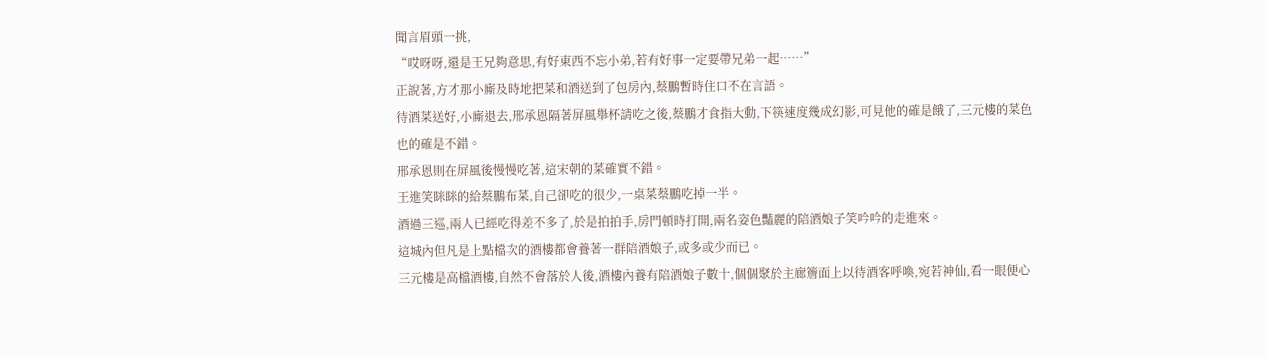聞言眉頭一挑,
“哎呀呀,還是王兄夠意思,有好東西不忘小弟,若有好事一定要帶兄弟一起……”
正說著,方才那小廝及時地把菜和酒送到了包房內,蔡鵬暫時住口不在言語。
待酒菜送好,小廝退去,邢承恩隔著屏風舉杯請吃之後,蔡鵬才食指大動,下筷速度幾成幻影,可見他的確是餓了,三元樓的菜色也的確是不錯。
邢承恩則在屏風後慢慢吃著,這宋朝的菜確實不錯。
王進笑眯眯的給蔡鵬布菜,自己卻吃的很少,一桌菜蔡鵬吃掉一半。
酒過三巡,兩人已經吃得差不多了,於是拍拍手,房門頓時打開,兩名姿色豔麗的陪酒娘子笑吟吟的走進來。
這城內但凡是上點檔次的酒樓都會養著一群陪酒娘子,或多或少而已。
三元樓是高檔酒樓,自然不會落於人後,酒樓內養有陪酒娘子數十,個個聚於主廊簷面上以待酒客呼喚,宛若神仙,看一眼便心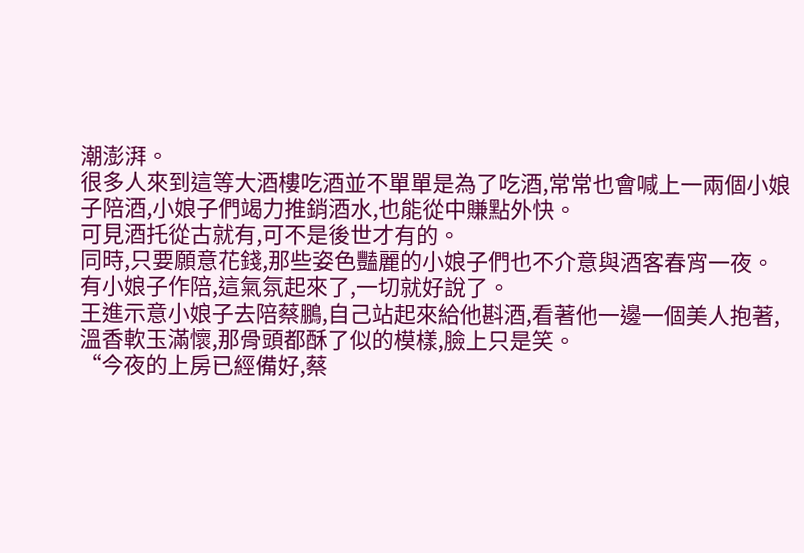潮澎湃。
很多人來到這等大酒樓吃酒並不單單是為了吃酒,常常也會喊上一兩個小娘子陪酒,小娘子們竭力推銷酒水,也能從中賺點外快。
可見酒托從古就有,可不是後世才有的。
同時,只要願意花錢,那些姿色豔麗的小娘子們也不介意與酒客春宵一夜。
有小娘子作陪,這氣氛起來了,一切就好說了。
王進示意小娘子去陪蔡鵬,自己站起來給他斟酒,看著他一邊一個美人抱著,溫香軟玉滿懷,那骨頭都酥了似的模樣,臉上只是笑。
“今夜的上房已經備好,蔡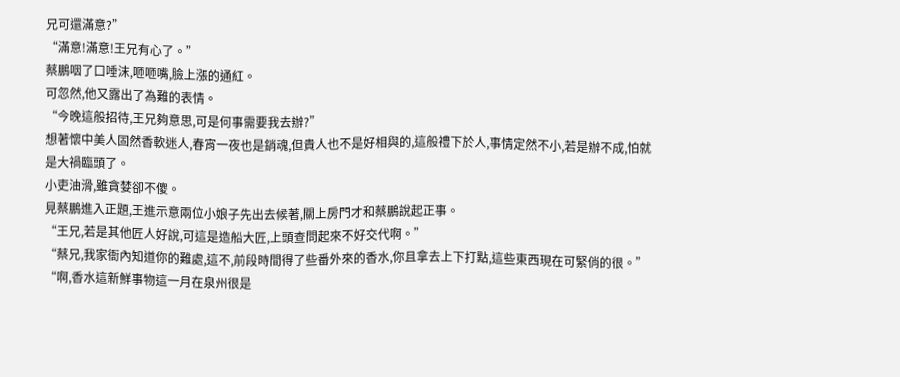兄可還滿意?”
“滿意!滿意!王兄有心了。”
蔡鵬咽了口唾沫,咂咂嘴,臉上漲的通紅。
可忽然,他又露出了為難的表情。
“今晚這般招待,王兄夠意思,可是何事需要我去辦?”
想著懷中美人固然香軟迷人,春宵一夜也是銷魂,但貴人也不是好相與的,這般禮下於人,事情定然不小,若是辦不成,怕就是大禍臨頭了。
小吏油滑,雖貪婪卻不傻。
見蔡鵬進入正題,王進示意兩位小娘子先出去候著,關上房門才和蔡鵬說起正事。
“王兄,若是其他匠人好說,可這是造船大匠,上頭查問起來不好交代啊。”
“蔡兄,我家衙內知道你的難處,這不,前段時間得了些番外來的香水,你且拿去上下打點,這些東西現在可緊俏的很。”
“啊,香水這新鮮事物這一月在泉州很是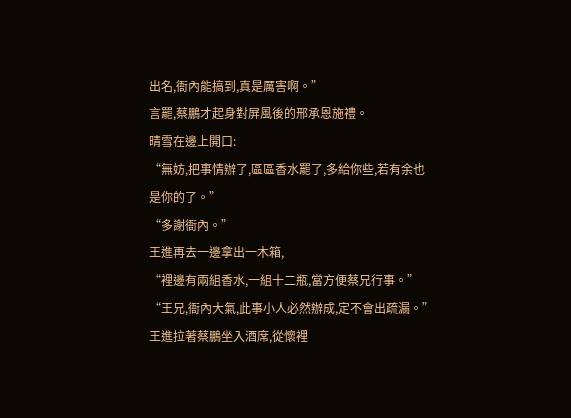出名,衙內能搞到,真是厲害啊。”
言罷,蔡鵬才起身對屏風後的邢承恩施禮。
晴雪在邊上開口:
“無妨,把事情辦了,區區香水罷了,多給你些,若有余也是你的了。”
“多謝衙內。”
王進再去一邊拿出一木箱,
“裡邊有兩組香水,一組十二瓶,當方便蔡兄行事。”
“王兄,衙內大氣,此事小人必然辦成,定不會出疏漏。”
王進拉著蔡鵬坐入酒席,從懷裡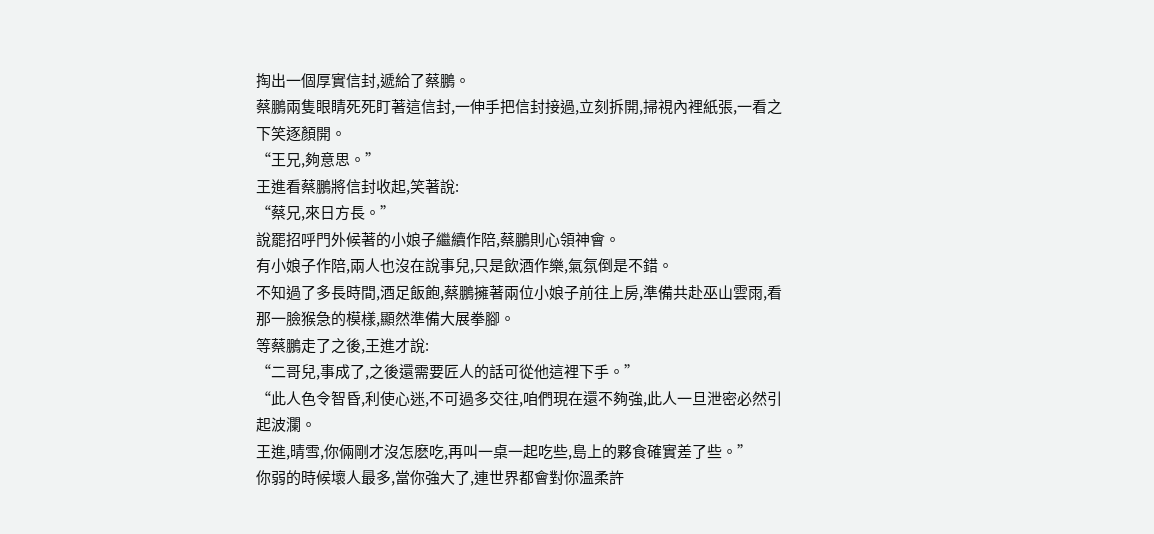掏出一個厚實信封,遞給了蔡鵬。
蔡鵬兩隻眼睛死死盯著這信封,一伸手把信封接過,立刻拆開,掃視內裡紙張,一看之下笑逐顏開。
“王兄,夠意思。”
王進看蔡鵬將信封收起,笑著說:
“蔡兄,來日方長。”
說罷招呼門外候著的小娘子繼續作陪,蔡鵬則心領神會。
有小娘子作陪,兩人也沒在說事兒,只是飲酒作樂,氣氛倒是不錯。
不知過了多長時間,酒足飯飽,蔡鵬擁著兩位小娘子前往上房,準備共赴巫山雲雨,看那一臉猴急的模樣,顯然準備大展拳腳。
等蔡鵬走了之後,王進才說:
“二哥兒,事成了,之後還需要匠人的話可從他這裡下手。”
“此人色令智昏,利使心迷,不可過多交往,咱們現在還不夠強,此人一旦泄密必然引起波瀾。
王進,晴雪,你倆剛才沒怎麽吃,再叫一桌一起吃些,島上的夥食確實差了些。”
你弱的時候壞人最多,當你強大了,連世界都會對你溫柔許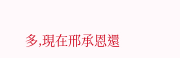多,現在邢承恩還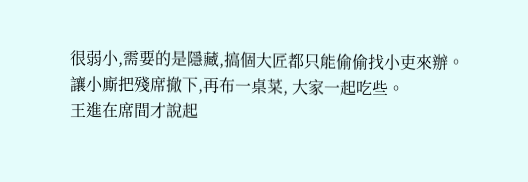很弱小,需要的是隱藏,搞個大匠都只能偷偷找小吏來辦。
讓小廝把殘席撤下,再布一桌菜, 大家一起吃些。
王進在席間才說起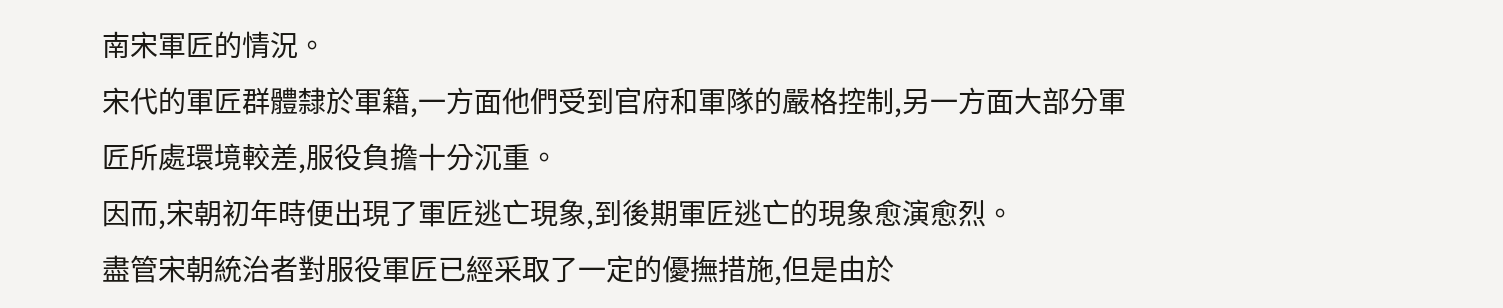南宋軍匠的情況。
宋代的軍匠群體隸於軍籍,一方面他們受到官府和軍隊的嚴格控制,另一方面大部分軍匠所處環境較差,服役負擔十分沉重。
因而,宋朝初年時便出現了軍匠逃亡現象,到後期軍匠逃亡的現象愈演愈烈。
盡管宋朝統治者對服役軍匠已經采取了一定的優撫措施,但是由於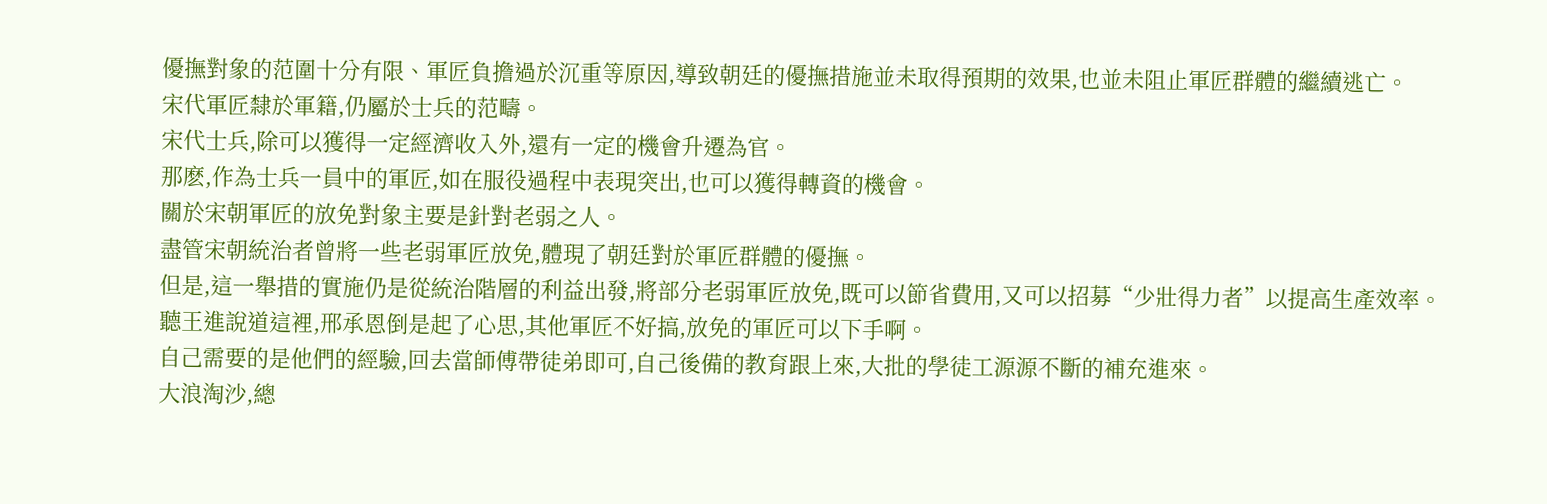優撫對象的范圍十分有限、軍匠負擔過於沉重等原因,導致朝廷的優撫措施並未取得預期的效果,也並未阻止軍匠群體的繼續逃亡。
宋代軍匠隸於軍籍,仍屬於士兵的范疇。
宋代士兵,除可以獲得一定經濟收入外,還有一定的機會升遷為官。
那麽,作為士兵一員中的軍匠,如在服役過程中表現突出,也可以獲得轉資的機會。
關於宋朝軍匠的放免對象主要是針對老弱之人。
盡管宋朝統治者曾將一些老弱軍匠放免,體現了朝廷對於軍匠群體的優撫。
但是,這一舉措的實施仍是從統治階層的利益出發,將部分老弱軍匠放免,既可以節省費用,又可以招募“少壯得力者”以提高生產效率。
聽王進說道這裡,邢承恩倒是起了心思,其他軍匠不好搞,放免的軍匠可以下手啊。
自己需要的是他們的經驗,回去當師傅帶徒弟即可,自己後備的教育跟上來,大批的學徒工源源不斷的補充進來。
大浪淘沙,總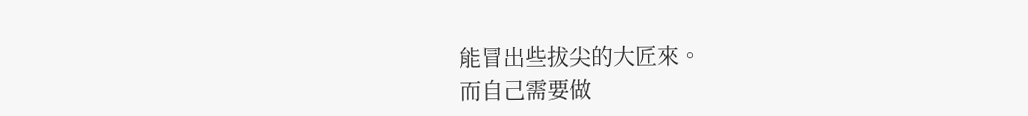能冒出些拔尖的大匠來。
而自己需要做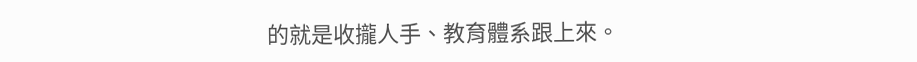的就是收攏人手、教育體系跟上來。